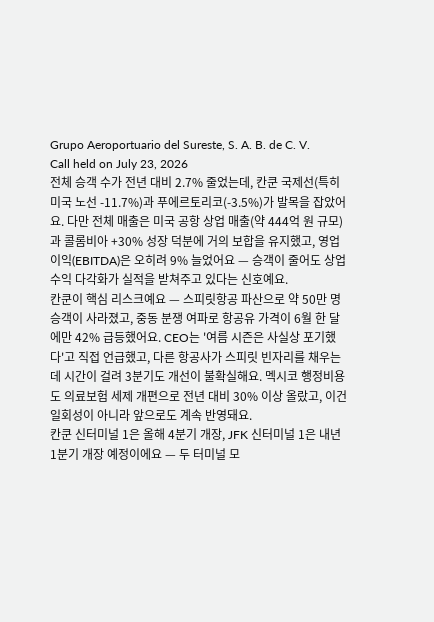Grupo Aeroportuario del Sureste, S. A. B. de C. V.
Call held on July 23, 2026
전체 승객 수가 전년 대비 2.7% 줄었는데, 칸쿤 국제선(특히 미국 노선 -11.7%)과 푸에르토리코(-3.5%)가 발목을 잡았어요. 다만 전체 매출은 미국 공항 상업 매출(약 444억 원 규모)과 콜롬비아 +30% 성장 덕분에 거의 보합을 유지했고, 영업이익(EBITDA)은 오히려 9% 늘었어요 — 승객이 줄어도 상업 수익 다각화가 실적을 받쳐주고 있다는 신호예요.
칸쿤이 핵심 리스크예요 — 스피릿항공 파산으로 약 50만 명 승객이 사라졌고, 중동 분쟁 여파로 항공유 가격이 6월 한 달에만 42% 급등했어요. CEO는 '여름 시즌은 사실상 포기했다'고 직접 언급했고, 다른 항공사가 스피릿 빈자리를 채우는 데 시간이 걸려 3분기도 개선이 불확실해요. 멕시코 행정비용도 의료보험 세제 개편으로 전년 대비 30% 이상 올랐고, 이건 일회성이 아니라 앞으로도 계속 반영돼요.
칸쿤 신터미널 1은 올해 4분기 개장, JFK 신터미널 1은 내년 1분기 개장 예정이에요 — 두 터미널 모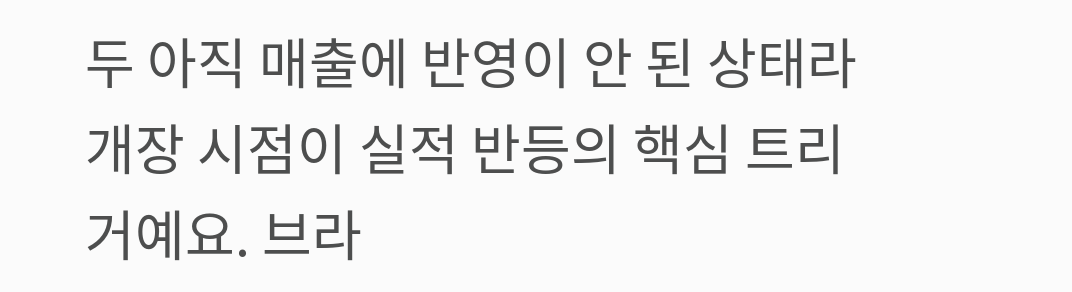두 아직 매출에 반영이 안 된 상태라 개장 시점이 실적 반등의 핵심 트리거예요. 브라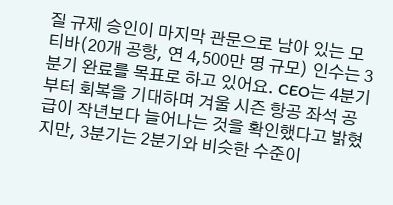질 규제 승인이 마지막 관문으로 남아 있는 모티바(20개 공항, 연 4,500만 명 규모) 인수는 3분기 완료를 목표로 하고 있어요. CEO는 4분기부터 회복을 기대하며 겨울 시즌 항공 좌석 공급이 작년보다 늘어나는 것을 확인했다고 밝혔지만, 3분기는 2분기와 비슷한 수준이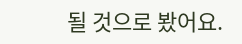될 것으로 봤어요.